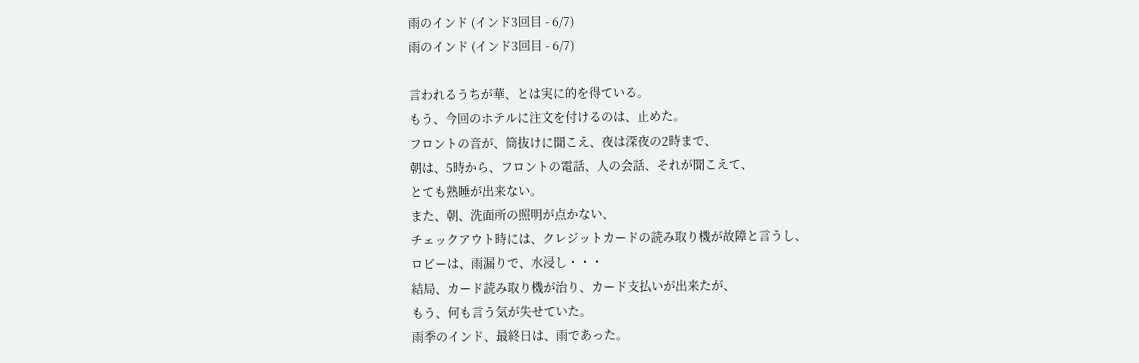雨のインド (インド3回目 - 6/7)
雨のインド (インド3回目 - 6/7)

言われるうちが華、とは実に的を得ている。
もう、今回のホテルに注文を付けるのは、止めた。
フロントの音が、筒抜けに聞こえ、夜は深夜の2時まで、
朝は、5時から、フロントの電話、人の会話、それが聞こえて、
とても熟睡が出来ない。
また、朝、洗面所の照明が点かない、
チェックアウト時には、クレジットカードの読み取り機が故障と言うし、
ロビーは、雨漏りで、水浸し・・・
結局、カード読み取り機が治り、カード支払いが出来たが、
もう、何も言う気が失せていた。
雨季のインド、最終日は、雨であった。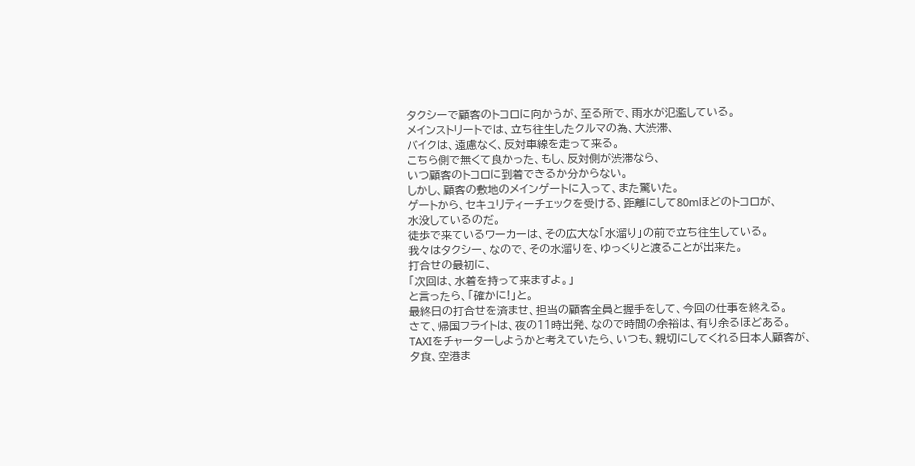タクシーで顧客のトコロに向かうが、至る所で、雨水が氾濫している。
メインストリートでは、立ち往生したクルマの為、大渋滞、
バイクは、遠慮なく、反対車線を走って来る。
こちら側で無くて良かった、もし、反対側が渋滞なら、
いつ顧客のトコロに到着できるか分からない。
しかし、顧客の敷地のメインゲートに入って、また驚いた。
ゲートから、セキュリティーチェックを受ける、距離にして80mほどのトコロが、
水没しているのだ。
徒歩で来ているワーカーは、その広大な「水溜り」の前で立ち往生している。
我々はタクシー、なので、その水溜りを、ゆっくりと渡ることが出来た。
打合せの最初に、
「次回は、水着を持って来ますよ。」
と言ったら、「確かに!」と。
最終日の打合せを済ませ、担当の顧客全員と握手をして、今回の仕事を終える。
さて、帰国フライトは、夜の11時出発、なので時間の余裕は、有り余るほどある。
TAXIをチャーターしようかと考えていたら、いつも、親切にしてくれる日本人顧客が、
夕食、空港ま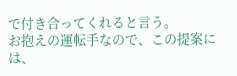で付き合ってくれると言う。
お抱えの運転手なので、この提案には、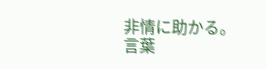非情に助かる。
言葉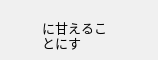に甘えることにす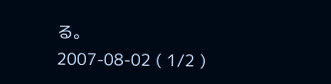る。
2007-08-02 ( 1/2 )